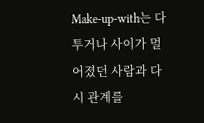Make-up-with는 다투거나 사이가 멀어졌던 사람과 다시 관계를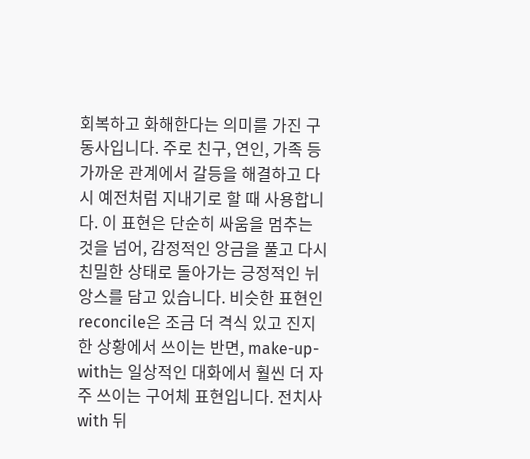회복하고 화해한다는 의미를 가진 구동사입니다. 주로 친구, 연인, 가족 등 가까운 관계에서 갈등을 해결하고 다시 예전처럼 지내기로 할 때 사용합니다. 이 표현은 단순히 싸움을 멈추는 것을 넘어, 감정적인 앙금을 풀고 다시 친밀한 상태로 돌아가는 긍정적인 뉘앙스를 담고 있습니다. 비슷한 표현인 reconcile은 조금 더 격식 있고 진지한 상황에서 쓰이는 반면, make-up-with는 일상적인 대화에서 훨씬 더 자주 쓰이는 구어체 표현입니다. 전치사 with 뒤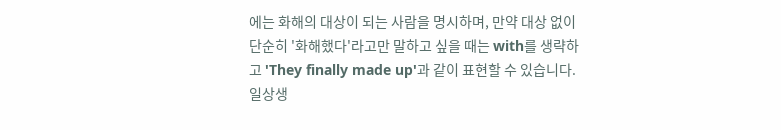에는 화해의 대상이 되는 사람을 명시하며, 만약 대상 없이 단순히 '화해했다'라고만 말하고 싶을 때는 with를 생략하고 'They finally made up'과 같이 표현할 수 있습니다. 일상생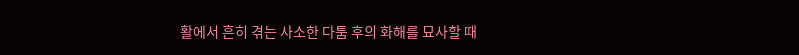활에서 흔히 겪는 사소한 다툼 후의 화해를 묘사할 때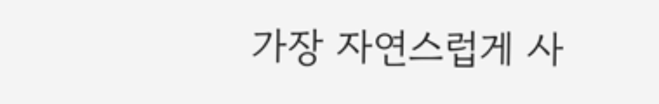가장 자연스럽게 사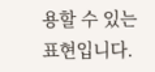용할 수 있는 표현입니다.